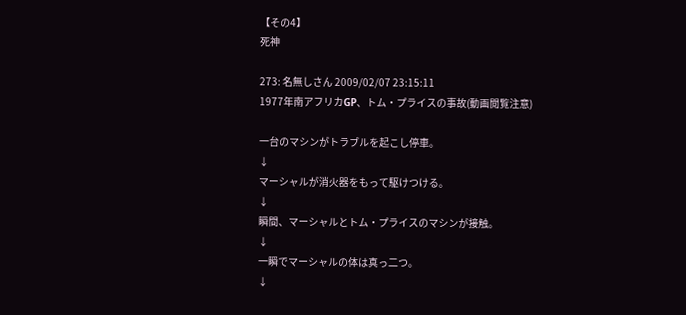【その4】
死神

273: 名無しさん 2009/02/07 23:15:11
1977年南アフリカGP、トム・プライスの事故(動画閲覧注意)

一台のマシンがトラブルを起こし停車。
↓
マーシャルが消火器をもって駆けつける。
↓
瞬間、マーシャルとトム・プライスのマシンが接触。
↓
一瞬でマーシャルの体は真っ二つ。
↓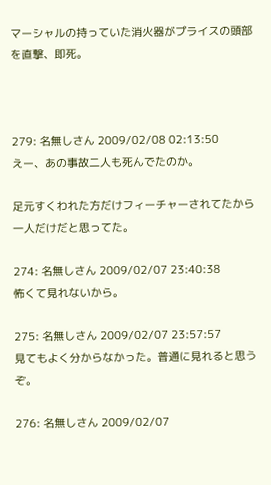マーシャルの持っていた消火器がプライスの頭部を直撃、即死。



279: 名無しさん 2009/02/08 02:13:50
えー、あの事故二人も死んでたのか。

足元すくわれた方だけフィーチャーされてたから一人だけだと思ってた。

274: 名無しさん 2009/02/07 23:40:38
怖くて見れないから。

275: 名無しさん 2009/02/07 23:57:57
見てもよく分からなかった。普通に見れると思うぞ。

276: 名無しさん 2009/02/07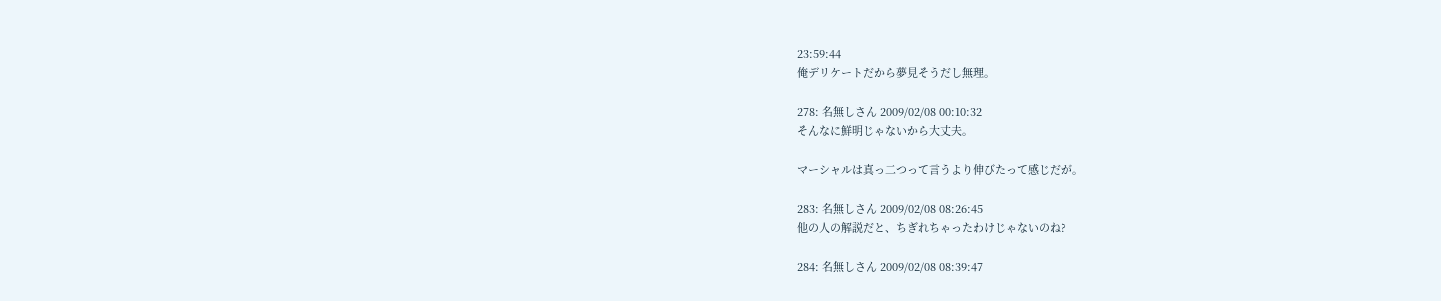23:59:44
俺デリケートだから夢見そうだし無理。

278: 名無しさん 2009/02/08 00:10:32
そんなに鮮明じゃないから大丈夫。

マーシャルは真っ二つって言うより伸びたって感じだが。

283: 名無しさん 2009/02/08 08:26:45
他の人の解説だと、ちぎれちゃったわけじゃないのね?

284: 名無しさん 2009/02/08 08:39:47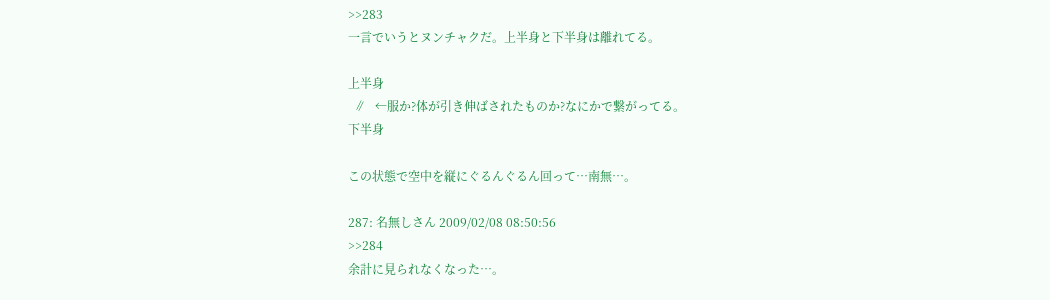>>283
一言でいうとヌンチャクだ。上半身と下半身は離れてる。

上半身
  ∥   ←服か?体が引き伸ばされたものか?なにかで繋がってる。
下半身

この状態で空中を縦にぐるんぐるん回って…南無…。

287: 名無しさん 2009/02/08 08:50:56
>>284
余計に見られなくなった…。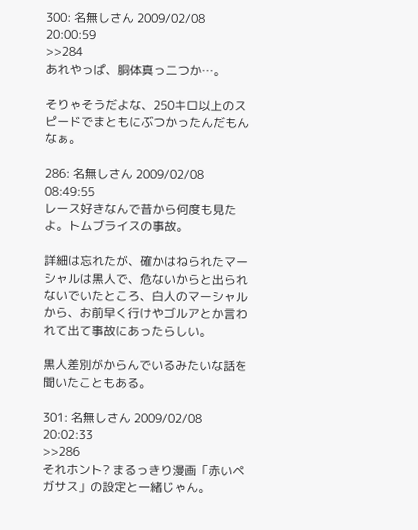300: 名無しさん 2009/02/08 20:00:59
>>284
あれやっぱ、胴体真っ二つか…。

そりゃそうだよな、250キロ以上のスピードでまともにぶつかったんだもんなぁ。

286: 名無しさん 2009/02/08 08:49:55
レース好きなんで昔から何度も見たよ。トムブライスの事故。

詳細は忘れたが、確かはねられたマーシャルは黒人で、危ないからと出られないでいたところ、白人のマーシャルから、お前早く行けやゴルアとか言われて出て事故にあったらしい。

黒人差別がからんでいるみたいな話を聞いたこともある。

301: 名無しさん 2009/02/08 20:02:33
>>286
それホント? まるっきり漫画「赤いペガサス」の設定と一緒じゃん。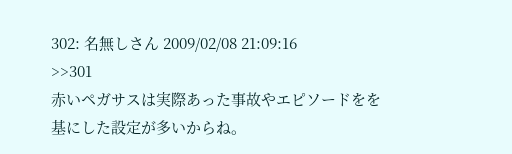302: 名無しさん 2009/02/08 21:09:16
>>301
赤いペガサスは実際あった事故やエピソードをを基にした設定が多いからね。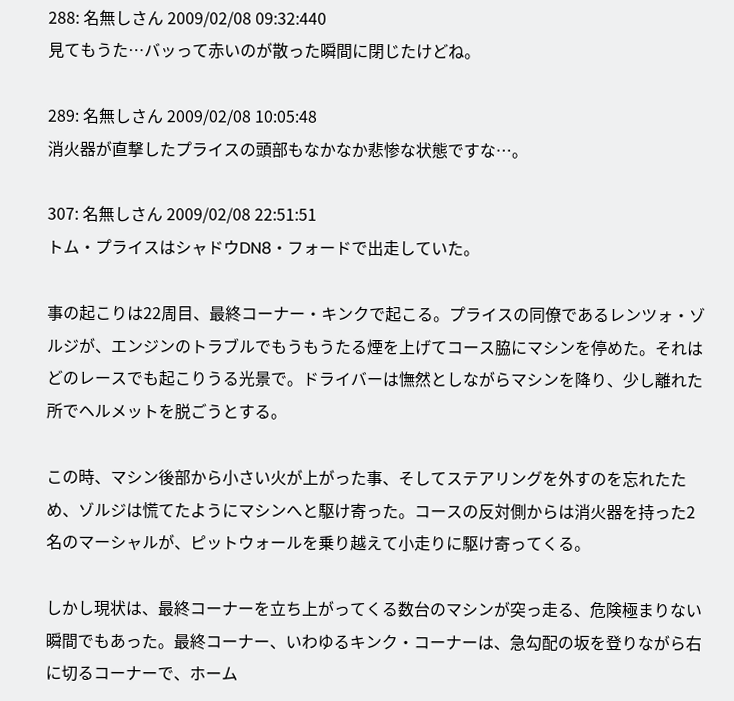288: 名無しさん 2009/02/08 09:32:440
見てもうた…バッって赤いのが散った瞬間に閉じたけどね。

289: 名無しさん 2009/02/08 10:05:48
消火器が直撃したプライスの頭部もなかなか悲惨な状態ですな…。

307: 名無しさん 2009/02/08 22:51:51
トム・プライスはシャドウDN8・フォードで出走していた。

事の起こりは22周目、最終コーナー・キンクで起こる。プライスの同僚であるレンツォ・ゾルジが、エンジンのトラブルでもうもうたる煙を上げてコース脇にマシンを停めた。それはどのレースでも起こりうる光景で。ドライバーは憮然としながらマシンを降り、少し離れた所でヘルメットを脱ごうとする。

この時、マシン後部から小さい火が上がった事、そしてステアリングを外すのを忘れたため、ゾルジは慌てたようにマシンへと駆け寄った。コースの反対側からは消火器を持った2名のマーシャルが、ピットウォールを乗り越えて小走りに駆け寄ってくる。

しかし現状は、最終コーナーを立ち上がってくる数台のマシンが突っ走る、危険極まりない瞬間でもあった。最終コーナー、いわゆるキンク・コーナーは、急勾配の坂を登りながら右に切るコーナーで、ホーム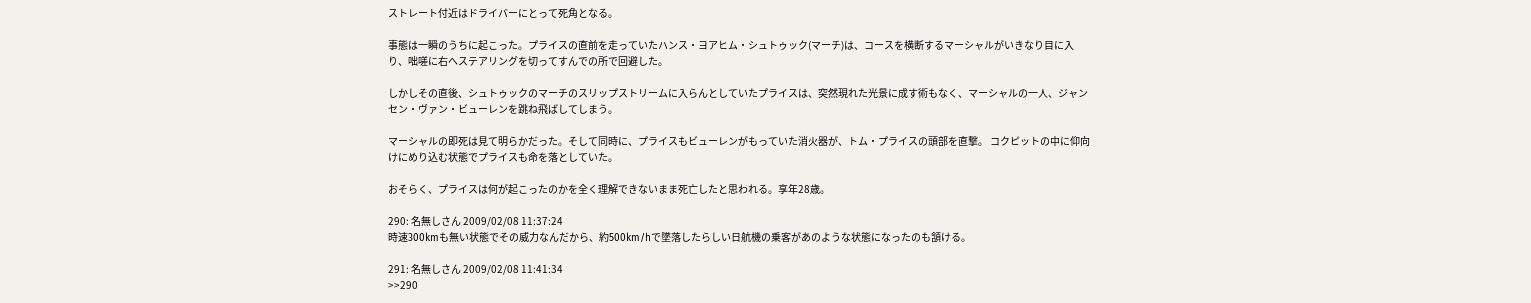ストレート付近はドライバーにとって死角となる。

事態は一瞬のうちに起こった。プライスの直前を走っていたハンス・ヨアヒム・シュトゥック(マーチ)は、コースを横断するマーシャルがいきなり目に入り、咄嗟に右へステアリングを切ってすんでの所で回避した。

しかしその直後、シュトゥックのマーチのスリップストリームに入らんとしていたプライスは、突然現れた光景に成す術もなく、マーシャルの一人、ジャンセン・ヴァン・ビューレンを跳ね飛ばしてしまう。

マーシャルの即死は見て明らかだった。そして同時に、プライスもビューレンがもっていた消火器が、トム・プライスの頭部を直撃。 コクピットの中に仰向けにめり込む状態でプライスも命を落としていた。

おそらく、プライスは何が起こったのかを全く理解できないまま死亡したと思われる。享年28歳。

290: 名無しさん 2009/02/08 11:37:24
時速300kmも無い状態でその威力なんだから、約500km/hで墜落したらしい日航機の乗客があのような状態になったのも頷ける。

291: 名無しさん 2009/02/08 11:41:34
>>290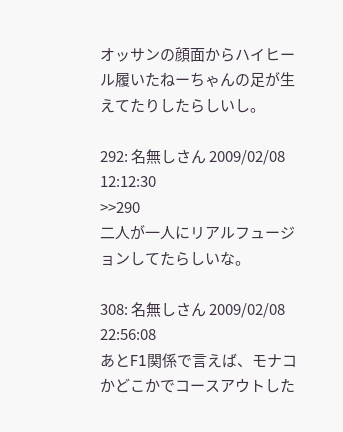オッサンの顔面からハイヒール履いたねーちゃんの足が生えてたりしたらしいし。

292: 名無しさん 2009/02/08 12:12:30
>>290
二人が一人にリアルフュージョンしてたらしいな。

308: 名無しさん 2009/02/08 22:56:08
あとF1関係で言えば、モナコかどこかでコースアウトした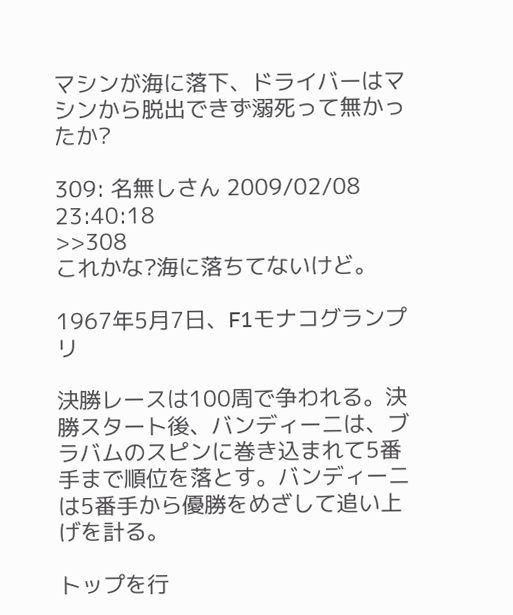マシンが海に落下、ドライバーはマシンから脱出できず溺死って無かったか?

309: 名無しさん 2009/02/08 23:40:18
>>308
これかな?海に落ちてないけど。

1967年5月7日、F1モナコグランプリ

決勝レースは100周で争われる。決勝スタート後、バンディーニは、ブラバムのスピンに巻き込まれて5番手まで順位を落とす。バンディーニは5番手から優勝をめざして追い上げを計る。

トップを行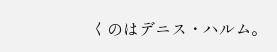くのはデニス・ハルム。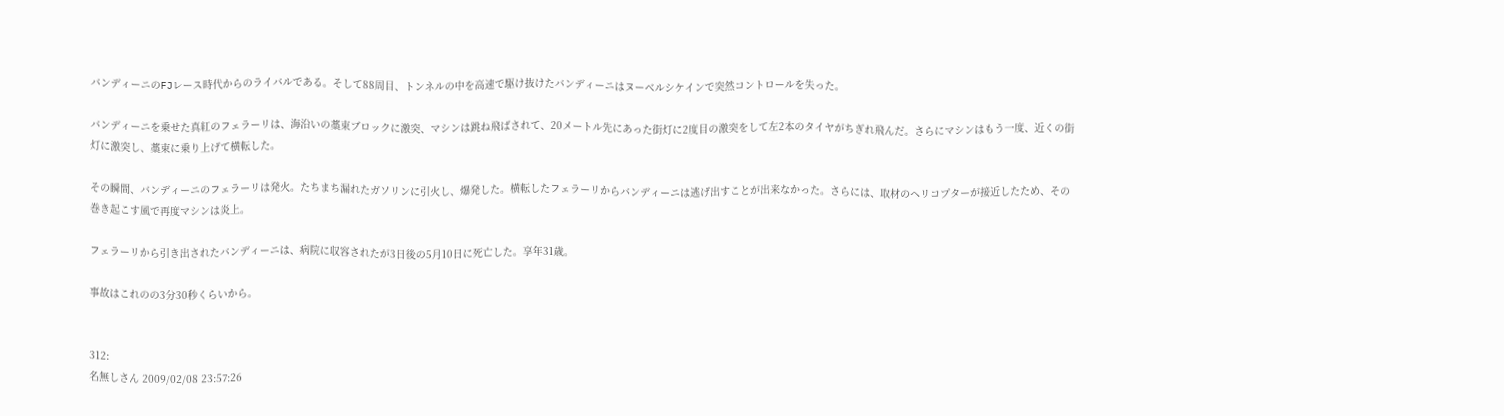バンディーニのFJレース時代からのライバルである。そして88周目、トンネルの中を高速で駆け抜けたバンディーニはヌーベルシケインで突然コントロールを失った。

バンディーニを乗せた真紅のフェラーリは、海沿いの藁束ブロックに激突、マシンは跳ね飛ばされて、20メートル先にあった街灯に2度目の激突をして左2本のタイヤがちぎれ飛んだ。さらにマシンはもう一度、近くの街灯に激突し、藁束に乗り上げて横転した。

その瞬間、バンディーニのフェラーリは発火。たちまち漏れたガソリンに引火し、爆発した。横転したフェラーリからバンディーニは逃げ出すことが出来なかった。さらには、取材のヘリコプターが接近したため、その巻き起こす風で再度マシンは炎上。

フェラーリから引き出されたバンディーニは、病院に収容されたが3日後の5月10日に死亡した。享年31歳。

事故はこれのの3分30秒くらいから。


312:
名無しさん 2009/02/08 23:57:26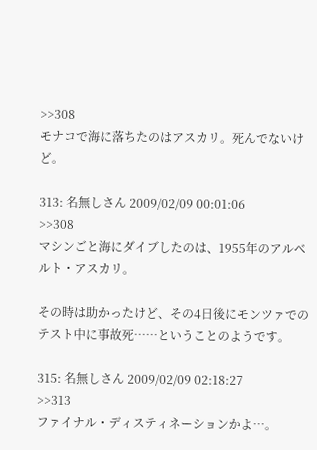>>308
モナコで海に落ちたのはアスカリ。死んでないけど。

313: 名無しさん 2009/02/09 00:01:06
>>308
マシンごと海にダイブしたのは、1955年のアルベルト・アスカリ。

その時は助かったけど、その4日後にモンツァでのテスト中に事故死……ということのようです。

315: 名無しさん 2009/02/09 02:18:27
>>313
ファイナル・ディスティネーションかよ…。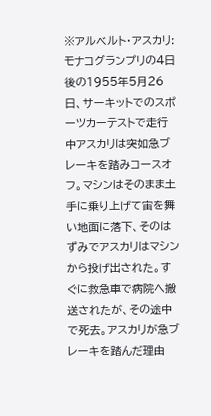※アルベルト・アスカリ:
モナコグランプリの4日後の1955年5月26日、サーキットでのスポーツカーテストで走行中アスカリは突如急ブレーキを踏みコースオフ。マシンはそのまま土手に乗り上げて宙を舞い地面に落下、そのはずみでアスカリはマシンから投げ出された。すぐに救急車で病院へ搬送されたが、その途中で死去。アスカリが急ブレーキを踏んだ理由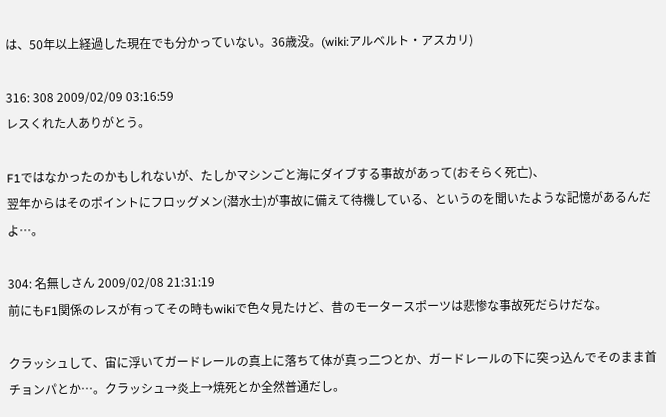は、50年以上経過した現在でも分かっていない。36歳没。(wiki:アルベルト・アスカリ)

316: 308 2009/02/09 03:16:59
レスくれた人ありがとう。

F1ではなかったのかもしれないが、たしかマシンごと海にダイブする事故があって(おそらく死亡)、
翌年からはそのポイントにフロッグメン(潜水士)が事故に備えて待機している、というのを聞いたような記憶があるんだよ…。

304: 名無しさん 2009/02/08 21:31:19
前にもF1関係のレスが有ってその時もwikiで色々見たけど、昔のモータースポーツは悲惨な事故死だらけだな。

クラッシュして、宙に浮いてガードレールの真上に落ちて体が真っ二つとか、ガードレールの下に突っ込んでそのまま首チョンパとか…。クラッシュ→炎上→焼死とか全然普通だし。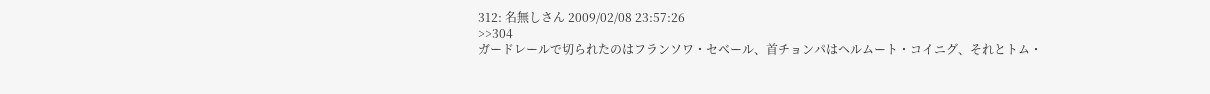312: 名無しさん 2009/02/08 23:57:26
>>304
ガードレールで切られたのはフランソワ・セベール、首チョンパはヘルムート・コイニグ、それとトム・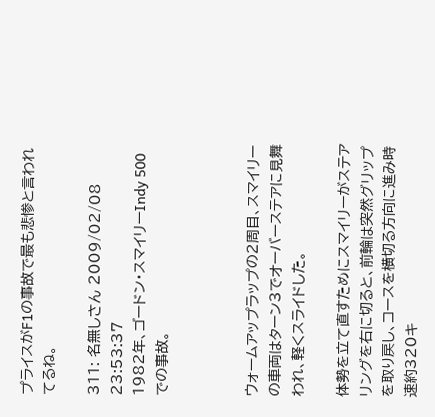プライスがF1の事故で最も悲惨と言われてるね。

311: 名無しさん 2009/02/08 23:53:37
1982年、ゴードン・スマイリーIndy 500での事故。



ウォームアップラップの2周目、スマイリーの車両はターン3でオーバーステアに見舞われ、軽くスライドした。

体勢を立て直すためにスマイリーがステアリングを右に切ると、前輪は突然グリップを取り戻し、コースを横切る方向に進み時速約320キ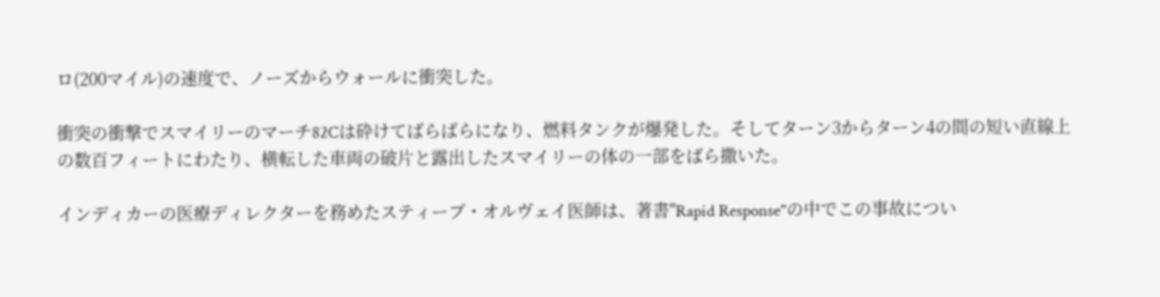ロ(200マイル)の速度で、ノーズからウォールに衝突した。

衝突の衝撃でスマイリーのマーチ82Cは砕けてばらばらになり、燃料タンクが爆発した。そしてターン3からターン4の間の短い直線上の数百フィートにわたり、横転した車両の破片と露出したスマイリーの体の一部をばら撒いた。

インディカーの医療ディレクターを務めたスティーブ・オルヴェイ医師は、著書"Rapid Response"の中でこの事故につい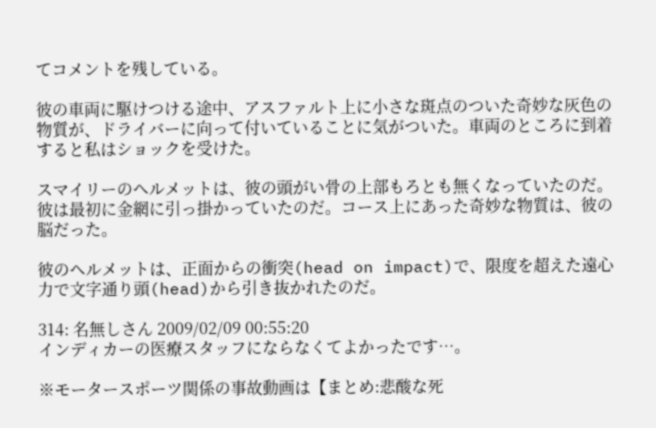てコメントを残している。

彼の車両に駆けつける途中、アスファルト上に小さな斑点のついた奇妙な灰色の物質が、ドライバーに向って付いていることに気がついた。車両のところに到着すると私はショックを受けた。

スマイリーのヘルメットは、彼の頭がい骨の上部もろとも無くなっていたのだ。彼は最初に金網に引っ掛かっていたのだ。コース上にあった奇妙な物質は、彼の脳だった。

彼のヘルメットは、正面からの衝突(head on impact)で、限度を超えた遠心力で文字通り頭(head)から引き抜かれたのだ。

314: 名無しさん 2009/02/09 00:55:20
インディカーの医療スタッフにならなくてよかったです…。

※モータースポーツ関係の事故動画は【まとめ:悲酸な死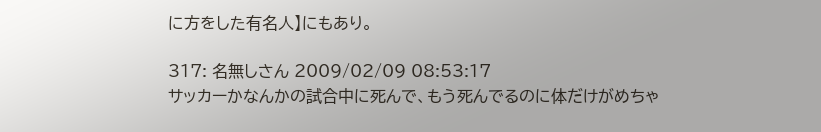に方をした有名人】にもあり。

317: 名無しさん 2009/02/09 08:53:17
サッカーかなんかの試合中に死んで、もう死んでるのに体だけがめちゃ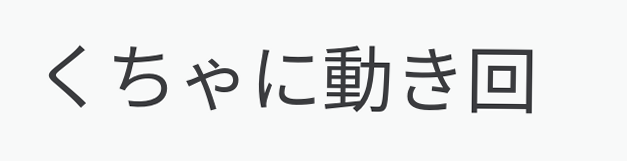くちゃに動き回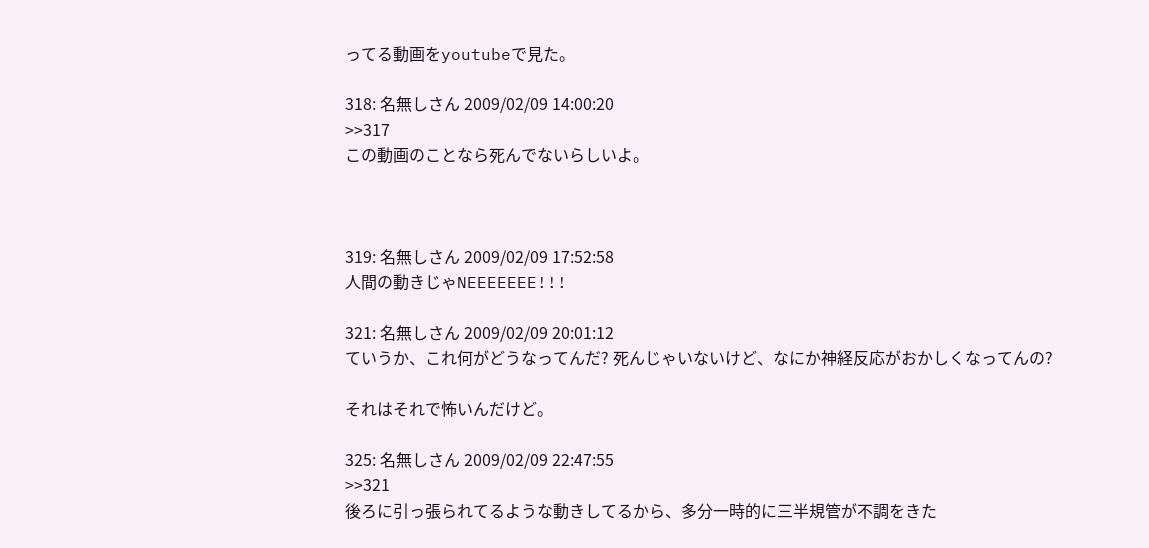ってる動画をyoutubeで見た。

318: 名無しさん 2009/02/09 14:00:20
>>317
この動画のことなら死んでないらしいよ。



319: 名無しさん 2009/02/09 17:52:58
人間の動きじゃNEEEEEEE!!!

321: 名無しさん 2009/02/09 20:01:12
ていうか、これ何がどうなってんだ? 死んじゃいないけど、なにか神経反応がおかしくなってんの?

それはそれで怖いんだけど。

325: 名無しさん 2009/02/09 22:47:55
>>321
後ろに引っ張られてるような動きしてるから、多分一時的に三半規管が不調をきた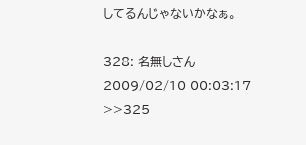してるんじゃないかなぁ。

328: 名無しさん 2009/02/10 00:03:17
>>325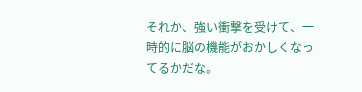それか、強い衝撃を受けて、一時的に脳の機能がおかしくなってるかだな。